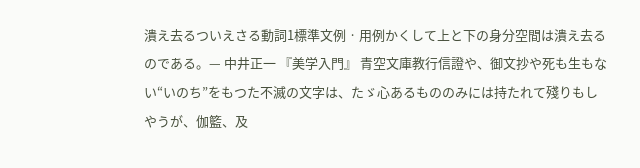潰え去るついえさる動詞1標準文例 · 用例かくして上と下の身分空間は潰え去るのである。— 中井正一 『美学入門』 青空文庫教行信證や、御文抄や死も生もない“いのち”をもつた不滅の文字は、たゞ心あるもののみには持たれて殘りもしやうが、伽籃、及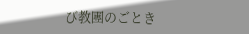び教團のごとき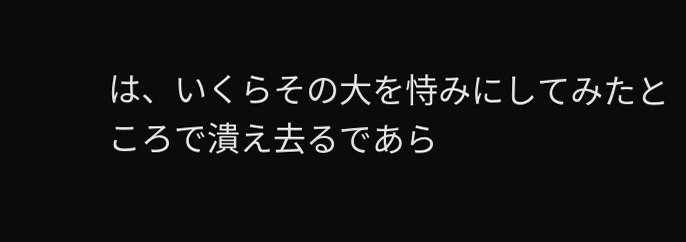は、いくらその大を恃みにしてみたところで潰え去るであら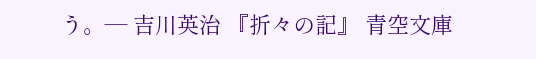う。— 吉川英治 『折々の記』 青空文庫